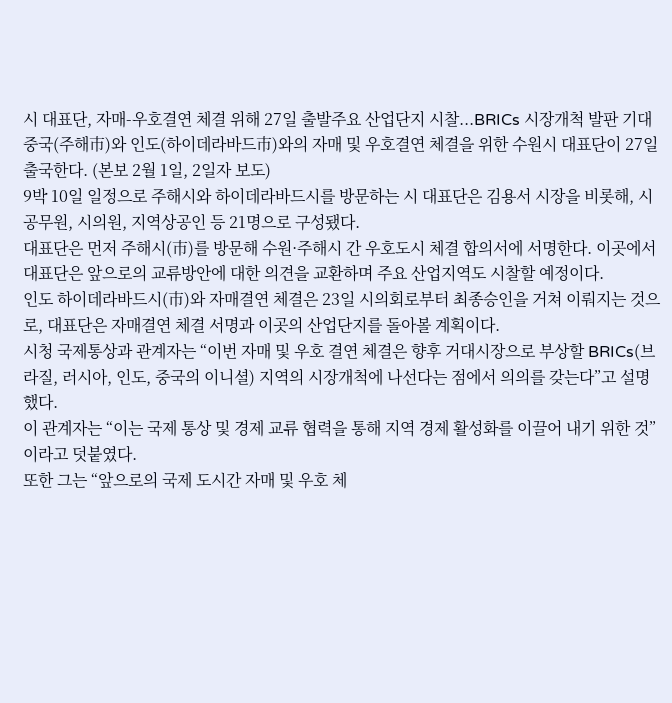시 대표단, 자매-우호결연 체결 위해 27일 출발주요 산업단지 시찰...BRICs 시장개척 발판 기대
중국(주해市)와 인도(하이데라바드市)와의 자매 및 우호결연 체결을 위한 수원시 대표단이 27일 출국한다. (본보 2월 1일, 2일자 보도)
9박 10일 일정으로 주해시와 하이데라바드시를 방문하는 시 대표단은 김용서 시장을 비롯해, 시 공무원, 시의원, 지역상공인 등 21명으로 구성됐다.
대표단은 먼저 주해시(市)를 방문해 수원·주해시 간 우호도시 체결 합의서에 서명한다. 이곳에서 대표단은 앞으로의 교류방안에 대한 의견을 교환하며 주요 산업지역도 시찰할 예정이다.
인도 하이데라바드시(市)와 자매결연 체결은 23일 시의회로부터 최종승인을 거쳐 이뤄지는 것으로, 대표단은 자매결연 체결 서명과 이곳의 산업단지를 돌아볼 계획이다.
시청 국제통상과 관계자는 “이번 자매 및 우호 결연 체결은 향후 거대시장으로 부상할 BRICs(브라질, 러시아, 인도, 중국의 이니셜) 지역의 시장개척에 나선다는 점에서 의의를 갖는다”고 설명했다.
이 관계자는 “이는 국제 통상 및 경제 교류 협력을 통해 지역 경제 활성화를 이끌어 내기 위한 것”이라고 덧붙였다.
또한 그는 “앞으로의 국제 도시간 자매 및 우호 체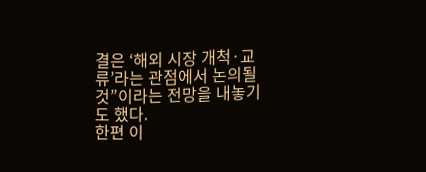결은 ‘해외 시장 개척·교류’라는 관점에서 논의될 것”이라는 전망을 내놓기도 했다.
한편 이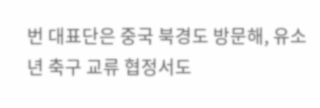번 대표단은 중국 북경도 방문해, 유소년 축구 교류 협정서도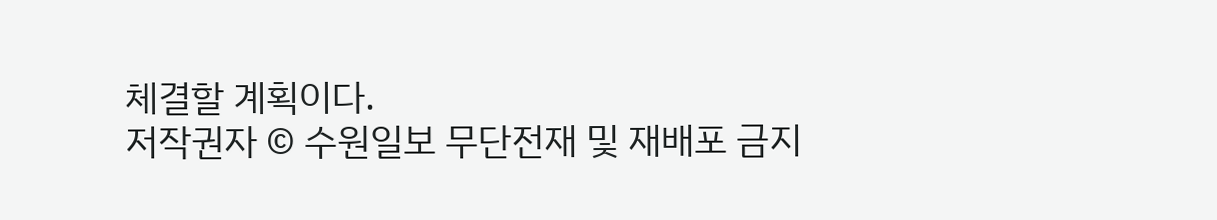체결할 계획이다.
저작권자 © 수원일보 무단전재 및 재배포 금지